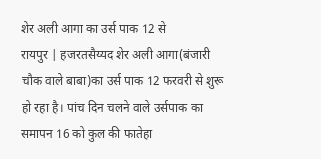शेर अली आगा का उर्स पाक 12 से
रायपुर | हजरतसैय्यद शेर अली आगा(बंजारी चौक वाले बाबा)का उर्स पाक 12 फरवरी से शुरू हो रहा है। पांच दिन चलने वाले उर्सपाक का समापन 16 को कुल की फातेहा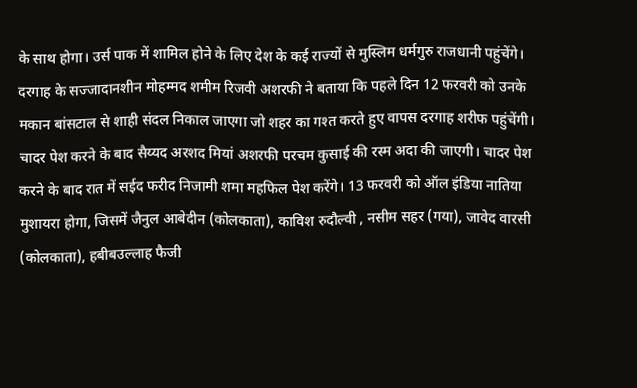के साथ होगा। उर्स पाक में शामिल होने के लिए देश के कई राज्यों से मुस्लिम धर्मगुरु राजधानी पहुंचेंगे।
दरगाह के सज्जादानशीन मोहम्मद शमीम रिजवी अशरफी ने बताया कि पहले दिन 12 फरवरी को उनके मकान बांसटाल से शाही संदल निकाल जाएगा जो शहर का गश्त करते हुए वापस दरगाह शरीफ पहुंचेंगी। चादर पेश करने के बाद सैय्यद अरशद मियां अशरफी परचम कुसाई की रस्म अदा की जाएगी। चादर पेश करने के बाद रात में सईद फरीद निजामी शमा महफिल पेश करेंगे। 13 फरवरी को ऑल इंडिया नातिया मुशायरा होगा, जिसमें जैनुल आबेदीन (कोलकाता), काविश रुदौल्वी , नसीम सहर (गया), जावेद वारसी (कोलकाता), हबीबउल्लाह फैजी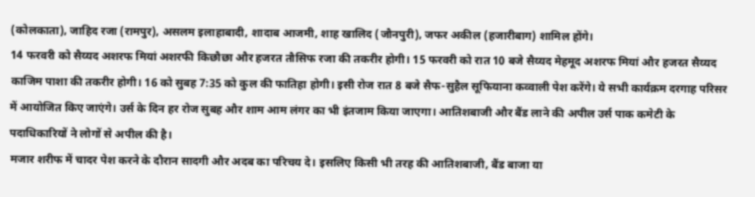(कोलकाता), जाहिद रजा (रामपुर), असलम इलाहाबादी, शादाब आजमी, शाह खालिद (जौनपुरी), जफर अकील (हजारीबाग) शामिल होंगे।
14 फरवरी को सैय्यद अशरफ मियां अशरफी किछौछा और हजरत तौसिफ रजा की तकरीर होगी। 15 फरवरी को रात 10 बजे सैय्यद मेहमूद अशरफ मियां और हजरत सैय्यद काजिम पाशा की तकरीर होगी। 16 को सुबह 7:35 को कुल की फातिहा होगी। इसी रोज रात 8 बजे सैफ-सुहैल सूफियाना कव्वाली पेश करेंगे। ये सभी कार्यक्रम दरगाह परिसर में आयोजित किए जाएंगे। उर्स के दिन हर रोज सुबह और शाम आम लंगर का भी इंतजाम किया जाएगा। आतिशबाजी और बैंड लाने की अपील उर्स पाक कमेटी के पदाधिकारियों ने लोगों से अपील की है।
मजार शरीफ में चादर पेश करने के दौरान सादगी और अदब का परिचय दे। इसलिए किसी भी तरह की आतिशबाजी, बैंड बाजा या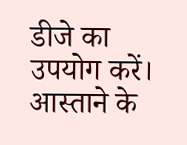डीजे का उपयोग करें। आस्ताने के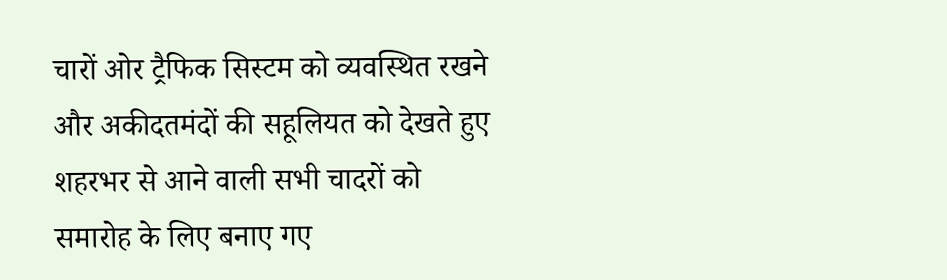चारों ओर ट्रैफिक सिस्टम को व्यवस्थित रखने और अकीदतमंदों की सहूलियत को देखते हुए शहरभर से आने वाली सभी चादरों को समारोह के लिए बनाए गए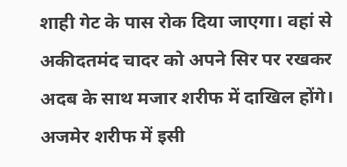शाही गेट के पास रोक दिया जाएगा। वहां से अकीदतमंद चादर को अपने सिर पर रखकर अदब के साथ मजार शरीफ में दाखिल होंगे। अजमेर शरीफ में इसी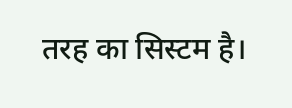तरह का सिस्टम है।